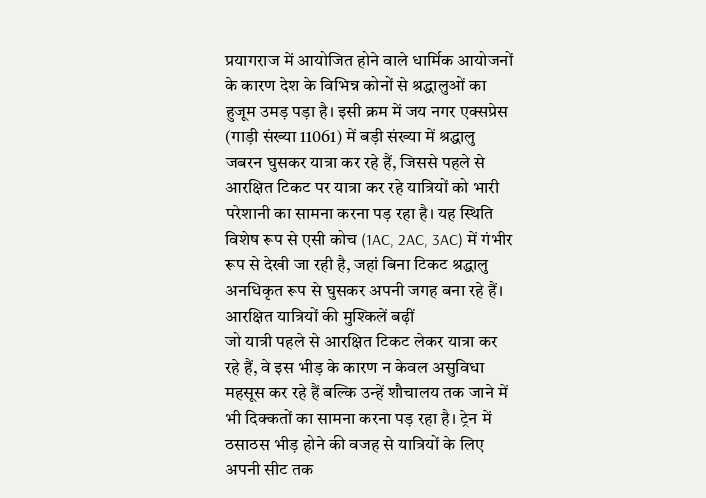प्रयागराज में आयोजित होने वाले धार्मिक आयोजनों के कारण देश के विभिन्न कोनों से श्रद्धालुओं का हुजूम उमड़ पड़ा है। इसी क्रम में जय नगर एक्सप्रेस (गाड़ी संख्या 11061) में बड़ी संख्या में श्रद्धालु जबरन घुसकर यात्रा कर रहे हैं, जिससे पहले से आरक्षित टिकट पर यात्रा कर रहे यात्रियों को भारी परेशानी का सामना करना पड़ रहा है। यह स्थिति विशेष रूप से एसी कोच (1AC, 2AC, 3AC) में गंभीर रूप से देखी जा रही है, जहां बिना टिकट श्रद्धालु अनधिकृत रूप से घुसकर अपनी जगह बना रहे हैं।
आरक्षित यात्रियों की मुश्किलें बढ़ीं
जो यात्री पहले से आरक्षित टिकट लेकर यात्रा कर रहे हैं, वे इस भीड़ के कारण न केवल असुविधा महसूस कर रहे हैं बल्कि उन्हें शौचालय तक जाने में भी दिक्कतों का सामना करना पड़ रहा है। ट्रेन में ठसाठस भीड़ होने की वजह से यात्रियों के लिए अपनी सीट तक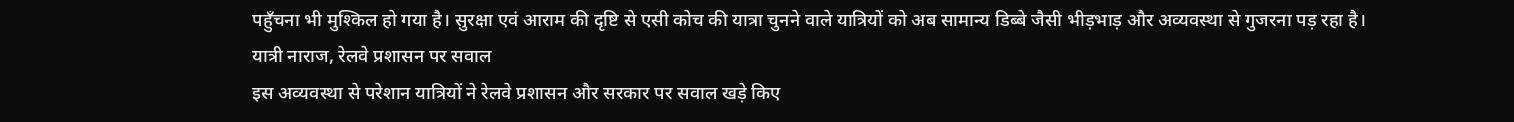पहुँचना भी मुश्किल हो गया है। सुरक्षा एवं आराम की दृष्टि से एसी कोच की यात्रा चुनने वाले यात्रियों को अब सामान्य डिब्बे जैसी भीड़भाड़ और अव्यवस्था से गुजरना पड़ रहा है।
यात्री नाराज, रेलवे प्रशासन पर सवाल
इस अव्यवस्था से परेशान यात्रियों ने रेलवे प्रशासन और सरकार पर सवाल खड़े किए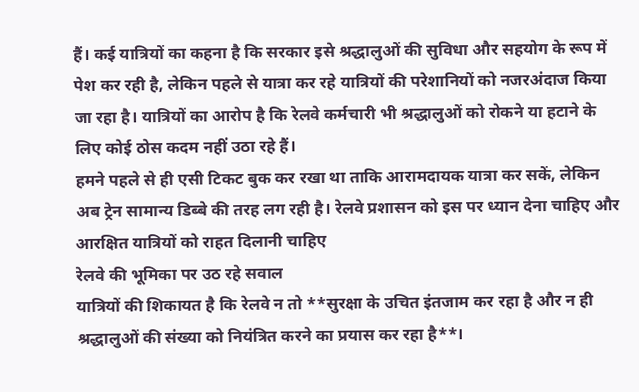हैं। कई यात्रियों का कहना है कि सरकार इसे श्रद्धालुओं की सुविधा और सहयोग के रूप में पेश कर रही है, लेकिन पहले से यात्रा कर रहे यात्रियों की परेशानियों को नजरअंदाज किया जा रहा है। यात्रियों का आरोप है कि रेलवे कर्मचारी भी श्रद्धालुओं को रोकने या हटाने के लिए कोई ठोस कदम नहीं उठा रहे हैं।
हमने पहले से ही एसी टिकट बुक कर रखा था ताकि आरामदायक यात्रा कर सकें, लेकिन अब ट्रेन सामान्य डिब्बे की तरह लग रही है। रेलवे प्रशासन को इस पर ध्यान देना चाहिए और आरक्षित यात्रियों को राहत दिलानी चाहिए
रेलवे की भूमिका पर उठ रहे सवाल
यात्रियों की शिकायत है कि रेलवे न तो **सुरक्षा के उचित इंतजाम कर रहा है और न ही श्रद्धालुओं की संख्या को नियंत्रित करने का प्रयास कर रहा है**।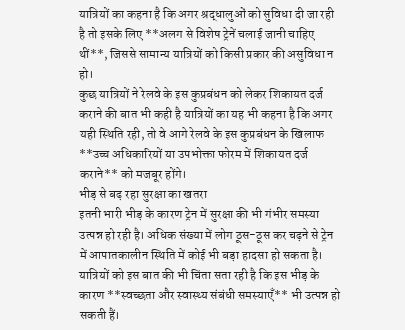यात्रियों का कहना है कि अगर श्रद्धालुओं को सुविधा दी जा रही है तो इसके लिए **अलग से विशेष ट्रेनें चलाई जानी चाहिए थीं**, जिससे सामान्य यात्रियों को किसी प्रकार की असुविधा न हो।
कुछ यात्रियों ने रेलवे के इस कुप्रबंधन को लेकर शिकायत दर्ज कराने की बात भी कही है यात्रियों का यह भी कहना है कि अगर यही स्थिति रही, तो वे आगे रेलवे के इस कुप्रबंधन के खिलाफ **उच्च अधिकारियों या उपभोक्ता फोरम में शिकायत दर्ज कराने** को मजबूर होंगे।
भीड़ से बढ़ रहा सुरक्षा का खतरा
इतनी भारी भीड़ के कारण ट्रेन में सुरक्षा की भी गंभीर समस्या उत्पन्न हो रही है। अधिक संख्या में लोग ठूस-ठूस कर चढ़ने से ट्रेन में आपातकालीन स्थिति में कोई भी बड़ा हादसा हो सकता है। यात्रियों को इस बात की भी चिंता सता रही है कि इस भीड़ के कारण **स्वच्छता और स्वास्थ्य संबंधी समस्याएँ** भी उत्पन्न हो सकती हैं।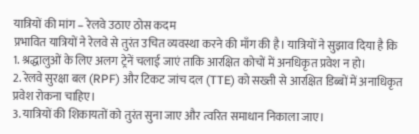यात्रियों की मांग – रेलवे उठाए ठोस कदम
प्रभावित यात्रियों ने रेलवे से तुरंत उचित व्यवस्था करने की माँग की है। यात्रियों ने सुझाव दिया है कि
1. श्रद्धालुओं के लिए अलग ट्रेनें चलाई जाएं ताकि आरक्षित कोचों में अनधिकृत प्रवेश न हो।
2. रेलवे सुरक्षा बल (RPF) और टिकट जांच दल (TTE) को सख्ती से आरक्षित डिब्बों में अनाधिकृत प्रवेश रोकना चाहिए।
3. यात्रियों की शिकायतों को तुरंत सुना जाए और त्वरित समाधान निकाला जाए।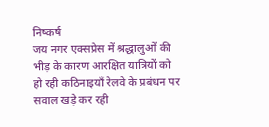निष्कर्ष
जय नगर एक्सप्रेस में श्रद्धालुओं की भीड़ के कारण आरक्षित यात्रियों को हो रही कठिनाइयाँ रेलवे के प्रबंधन पर सवाल खड़े कर रही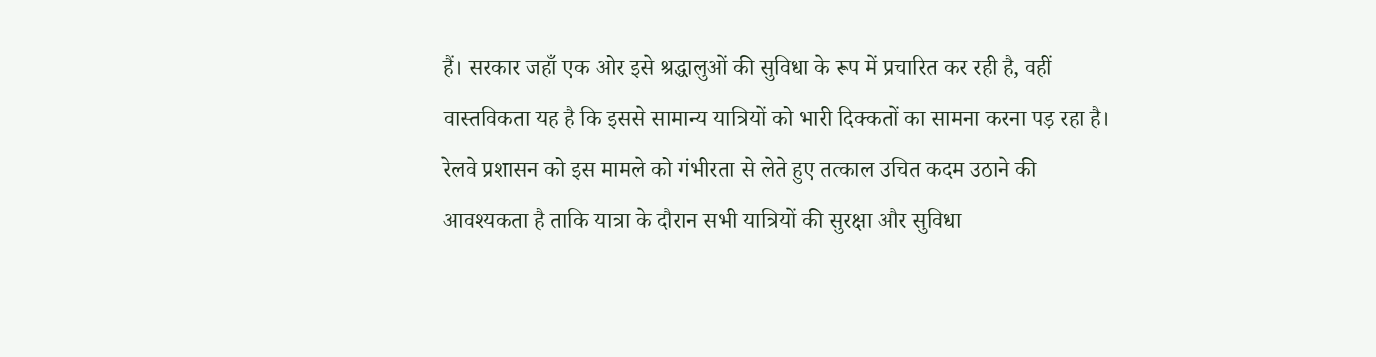हैं। सरकार जहाँ एक ओर इसे श्रद्धालुओं की सुविधा के रूप में प्रचारित कर रही है, वहीं वास्तविकता यह है कि इससे सामान्य यात्रियों को भारी दिक्कतों का सामना करना पड़ रहा है। रेलवे प्रशासन को इस मामले को गंभीरता से लेते हुए तत्काल उचित कदम उठाने की आवश्यकता है ताकि यात्रा के दौरान सभी यात्रियों की सुरक्षा और सुविधा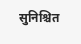सुनिश्चित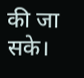की जा सके।